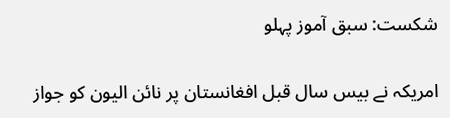شکست: سبق آموز پہلو

امریکہ نے بیس سال قبل افغانستان پر نائن الیون کو جواز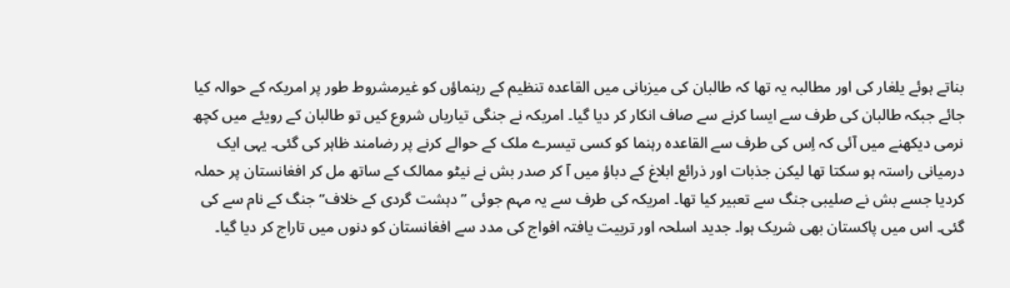بناتے ہوئے یلغار کی اور مطالبہ یہ تھا کہ طالبان کی میزبانی میں القاعدہ تنظیم کے رہنماؤں کو غیرمشروط طور پر امریکہ کے حوالہ کیا جائے جبکہ طالبان کی طرف سے ایسا کرنے سے صاف انکار کر دیا گیا۔ امریکہ نے جنگی تیاریاں شروع کیں تو طالبان کے رویئے میں کچھ نرمی دیکھنے میں آئی کہ اِس کی طرف سے القاعدہ رہنما کو کسی تیسرے ملک کے حوالے کرنے پر رضامند ظاہر کی گئی۔ یہی ایک درمیانی راستہ ہو سکتا تھا لیکن جذبات اور ذرائع ابلاغ کے دباؤ میں آ کر صدر بش نے نیٹو ممالک کے ساتھ مل کر افغانستان پر حملہ کردیا جسے بش نے صلیبی جنگ سے تعبیر کیا تھا۔ امریکہ کی طرف سے یہ مہم جوئی ”دہشت گردی کے خلاف“ جنگ کے نام سے کی گئی۔ اس میں پاکستان بھی شریک ہوا۔ جدید اسلحہ اور تربیت یافتہ افواج کی مدد سے افغانستان کو دنوں میں تاراج کر دیا گیا۔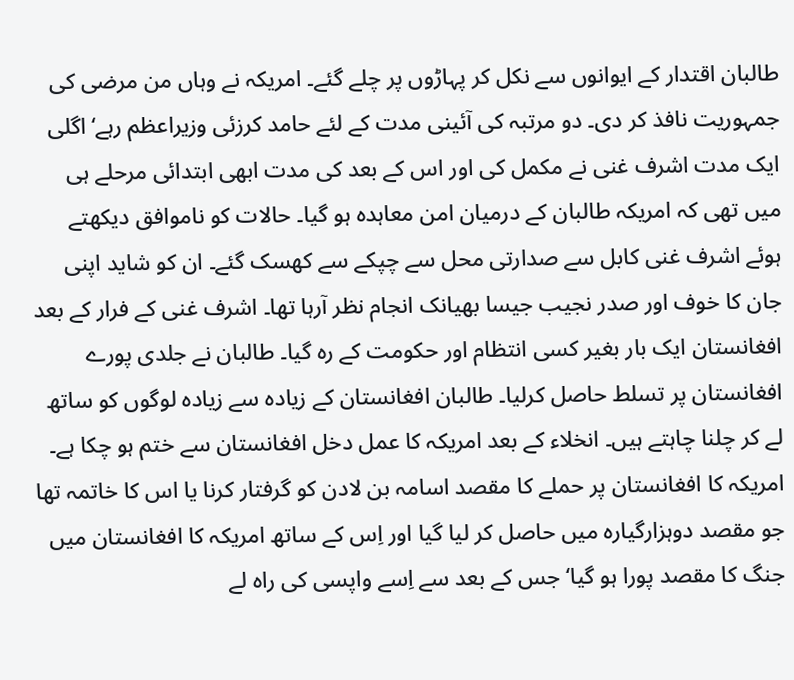طالبان اقتدار کے ایوانوں سے نکل کر پہاڑوں پر چلے گئے۔ امریکہ نے وہاں من مرضی کی جمہوریت نافذ کر دی۔ دو مرتبہ کی آئینی مدت کے لئے حامد کرزئی وزیراعظم رہے‘ اگلی ایک مدت اشرف غنی نے مکمل کی اور اس کے بعد کی مدت ابھی ابتدائی مرحلے ہی میں تھی کہ امریکہ طالبان کے درمیان امن معاہدہ ہو گیا۔ حالات کو ناموافق دیکھتے ہوئے اشرف غنی کابل سے صدارتی محل سے چپکے سے کھسک گئے۔ ان کو شاید اپنی جان کا خوف اور صدر نجیب جیسا بھیانک انجام نظر آرہا تھا۔ اشرف غنی کے فرار کے بعد افغانستان ایک بار بغیر کسی انتظام اور حکومت کے رہ گیا۔ طالبان نے جلدی پورے افغانستان پر تسلط حاصل کرلیا۔ طالبان افغانستان کے زیادہ سے زیادہ لوگوں کو ساتھ لے کر چلنا چاہتے ہیں۔ انخلاء کے بعد امریکہ کا عمل دخل افغانستان سے ختم ہو چکا ہے۔ امریکہ کا افغانستان پر حملے کا مقصد اسامہ بن لادن کو گرفتار کرنا یا اس کا خاتمہ تھا جو مقصد دوہزارگیارہ میں حاصل کر لیا گیا اور اِس کے ساتھ امریکہ کا افغانستان میں جنگ کا مقصد پورا ہو گیا‘ جس کے بعد سے اِسے واپسی کی راہ لے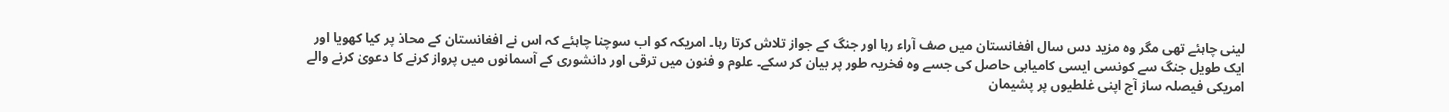لینی چاہئے تھی مگر وہ مزید دس سال افغانستان میں صف آراء رہا اور جنگ کے جواز تلاش کرتا رہا۔ امریکہ کو اب سوچنا چاہئے کہ اس نے افغانستان کے محاذ پر کیا کھویا اور ایک طویل جنگ سے کونسی ایسی کامیابی حاصل کی جسے وہ فخریہ طور پر بیان کر سکے۔ علوم و فنون میں ترقی اور دانشوری کے آسمانوں میں پرواز کرنے کا دعویٰ کرنے والے امریکی فیصلہ ساز آج اپنی غلطیوں پر پشیمان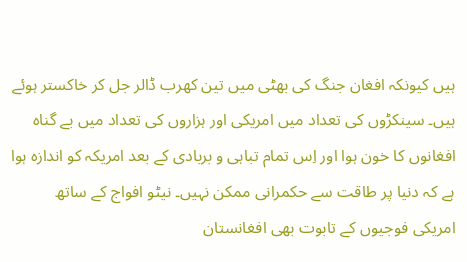ہیں کیونکہ افغان جنگ کی بھٹی میں تین کھرب ڈالر جل کر خاکستر ہوئے ہیں۔ سینکڑوں کی تعداد میں امریکی اور ہزاروں کی تعداد میں بے گناہ افغانوں کا خون ہوا اور اِس تمام تباہی و بربادی کے بعد امریکہ کو اندازہ ہوا ہے کہ دنیا پر طاقت سے حکمرانی ممکن نہیں۔ نیٹو افواج کے ساتھ امریکی فوجیوں کے تابوت بھی افغانستان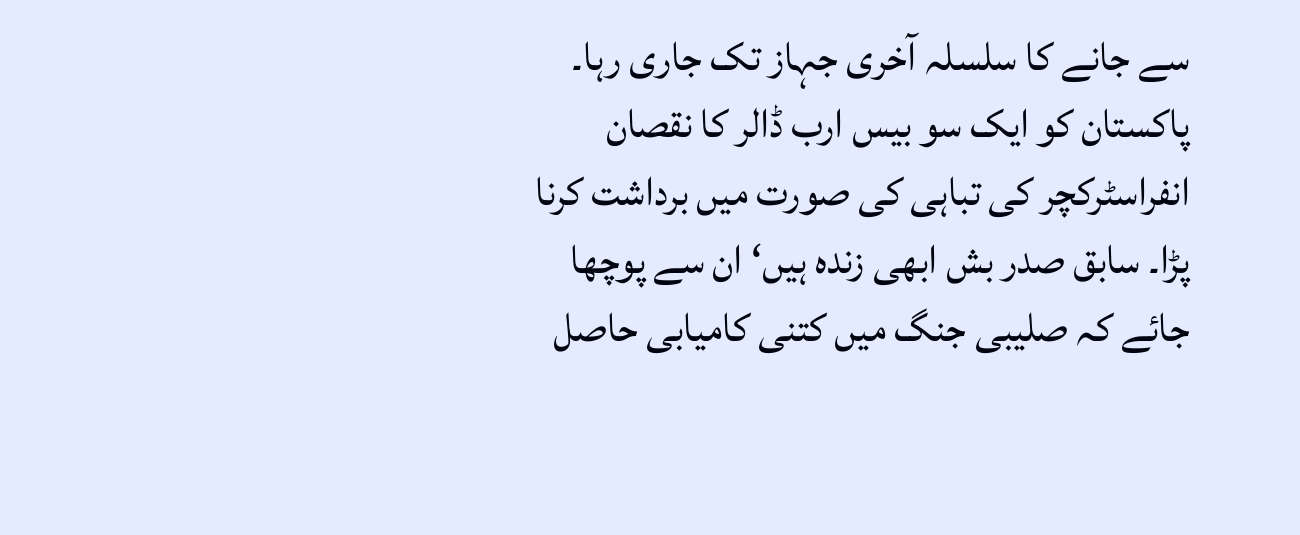سے جانے کا سلسلہ آخری جہاز تک جاری رہا۔  پاکستان کو ایک سو بیس ارب ڈالر کا نقصان انفراسٹرکچر کی تباہی کی صورت میں برداشت کرنا پڑا۔ سابق صدر بش ابھی زندہ ہیں‘ ان سے پوچھا جائے کہ صلیبی جنگ میں کتنی کامیابی حاصل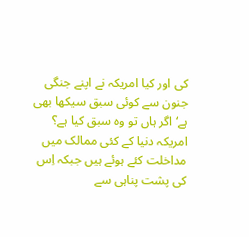کی اور کیا امریکہ نے اپنے جنگی جنون سے کوئی سبق سیکھا بھی ہے‘ اگر ہاں تو وہ سبق کیا ہے؟ امریکہ دنیا کے کئی ممالک میں مداخلت کئے ہوئے ہیں جبکہ اِس کی پشت پناہی سے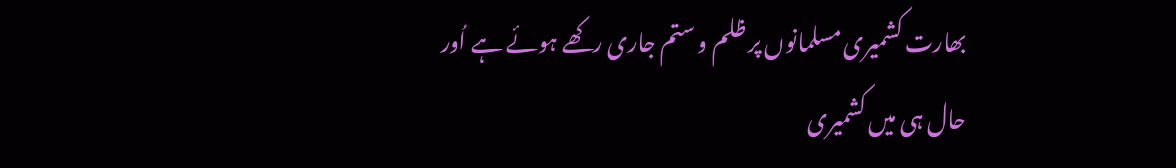بھارت کشمیری مسلمانوں پر ظلم و ستم جاری رکھے ہوئے ہے اُور حال ہی میں کشمیری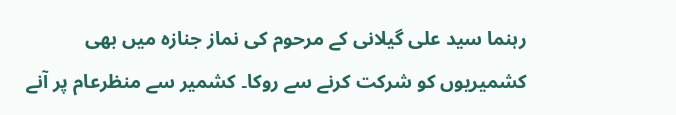رہنما سید علی گیلانی کے مرحوم کی نماز جنازہ میں بھی کشمیریوں کو شرکت کرنے سے روکا۔ کشمیر سے منظرعام پر آنے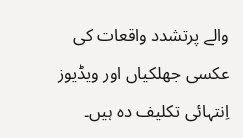والے پرتشدد واقعات کی عکسی جھلکیاں اور ویڈیوز اِنتہائی تکلیف دہ ہیں۔